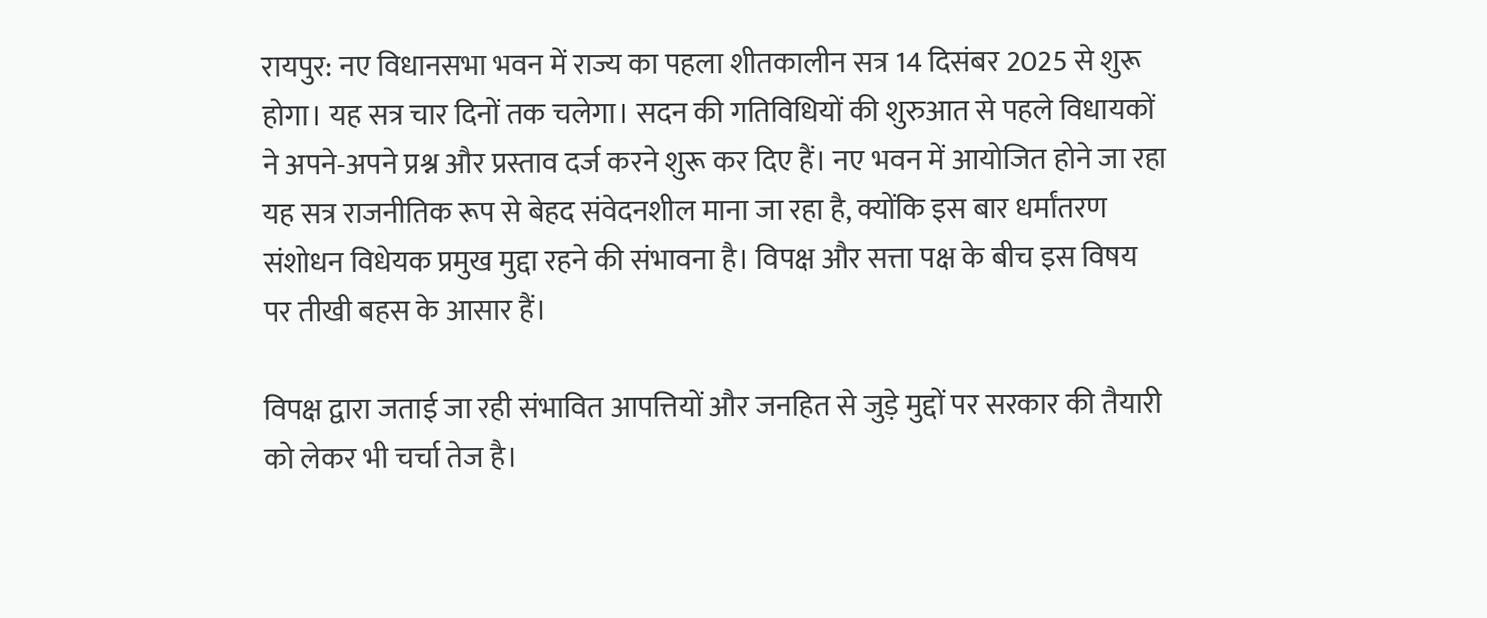रायपुर: नए विधानसभा भवन में राज्य का पहला शीतकालीन सत्र 14 दिसंबर 2025 से शुरू होगा। यह सत्र चार दिनों तक चलेगा। सदन की गतिविधियों की शुरुआत से पहले विधायकों ने अपने-अपने प्रश्न और प्रस्ताव दर्ज करने शुरू कर दिए हैं। नए भवन में आयोजित होने जा रहा यह सत्र राजनीतिक रूप से बेहद संवेदनशील माना जा रहा है, क्योंकि इस बार धर्मांतरण संशोधन विधेयक प्रमुख मुद्दा रहने की संभावना है। विपक्ष और सत्ता पक्ष के बीच इस विषय पर तीखी बहस के आसार हैं।

विपक्ष द्वारा जताई जा रही संभावित आपत्तियों और जनहित से जुड़े मुद्दों पर सरकार की तैयारी को लेकर भी चर्चा तेज है।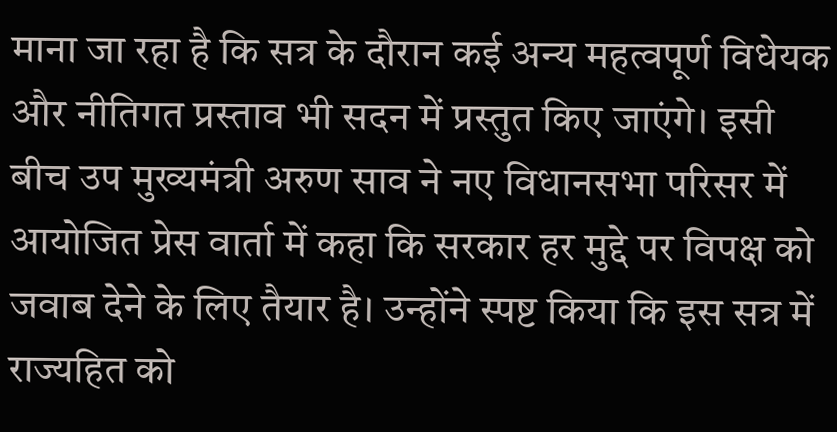माना जा रहा है कि सत्र के दौरान कई अन्य महत्वपूर्ण विधेयक और नीतिगत प्रस्ताव भी सदन में प्रस्तुत किए जाएंगे। इसी बीच उप मुख्यमंत्री अरुण साव ने नए विधानसभा परिसर में आयोजित प्रेस वार्ता में कहा कि सरकार हर मुद्दे पर विपक्ष को जवाब देने के लिए तैयार है। उन्होंने स्पष्ट किया कि इस सत्र में राज्यहित को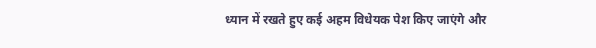ध्यान में रखते हुए कई अहम विधेयक पेश किए जाएंगे और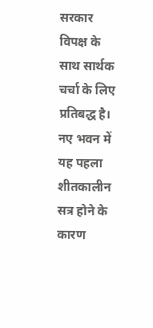सरकार विपक्ष के साथ सार्थक चर्चा के लिए प्रतिबद्ध है।
नए भवन में यह पहला शीतकालीन सत्र होने के कारण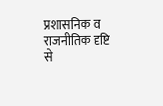प्रशासनिक व राजनीतिक दृष्टि से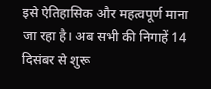इसे ऐतिहासिक और महत्वपूर्ण माना जा रहा है। अब सभी की निगाहें 14 दिसंबर से शुरू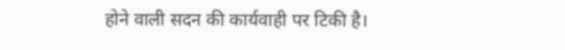होने वाली सदन की कार्यवाही पर टिकी है।